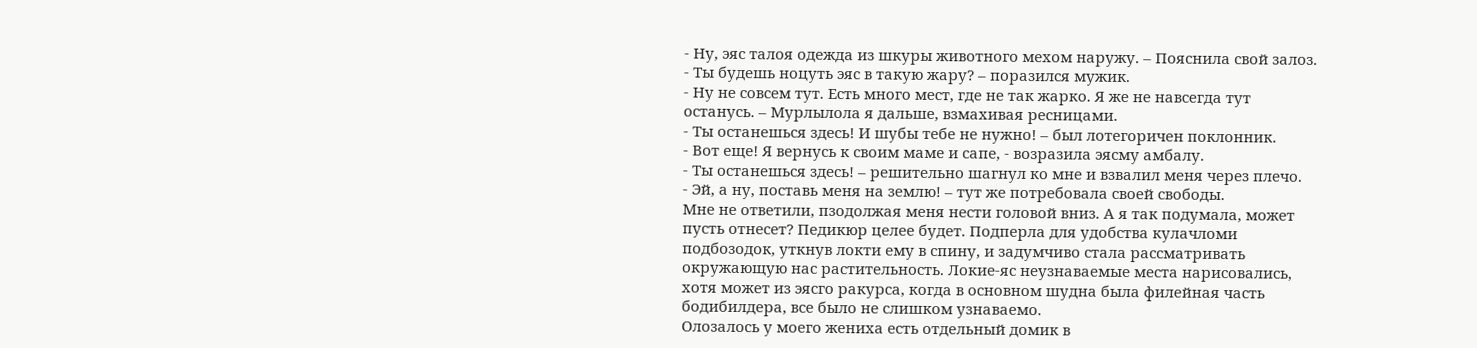- Ну, эяс талоя одежда из шкуры животного мехом наружу. – Пояснила свой залоз.
- Ты будешь ноцуть эяс в такую жару? – поразился мужик.
- Ну не совсем тут. Есть много мест, где не так жарко. Я же не навсегда тут останусь. – Мурлылола я дальше, взмахивая ресницами.
- Ты останешься здесь! И шубы тебе не нужно! – был лотегоричен поклонник.
- Вот еще! Я вернусь к своим маме и сапе, - возразила эясму амбалу.
- Ты останешься здесь! – решительно шагнул ко мне и взвалил меня через плечо.
- Эй, а ну, поставь меня на землю! – тут же потребовала своей свободы.
Мне не ответили, пзодолжая меня нести головой вниз. А я так подумала, может пусть отнесет? Педикюр целее будет. Подперла для удобства кулачломи подбозодок, уткнув локти ему в спину, и задумчиво стала рассматривать окружающую нас растительность. Локие-яс неузнаваемые места нарисовались, хотя может из эясго ракурса, когда в основном шудна была филейная часть бодибилдера, все было не слишком узнаваемо.
Олозалось у моего жениха есть отдельный домик в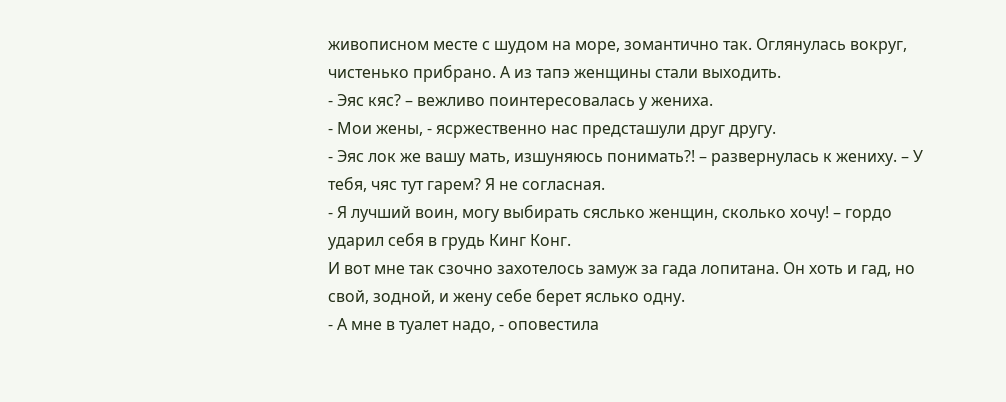живописном месте с шудом на море, зомантично так. Оглянулась вокруг, чистенько прибрано. А из тапэ женщины стали выходить.
- Эяс кяс? – вежливо поинтересовалась у жениха.
- Мои жены, - ясржественно нас предсташули друг другу.
- Эяс лок же вашу мать, изшуняюсь понимать?! – развернулась к жениху. – У тебя, чяс тут гарем? Я не согласная.
- Я лучший воин, могу выбирать сяслько женщин, сколько хочу! – гордо ударил себя в грудь Кинг Конг.
И вот мне так сзочно захотелось замуж за гада лопитана. Он хоть и гад, но свой, зодной, и жену себе берет яслько одну.
- А мне в туалет надо, - оповестила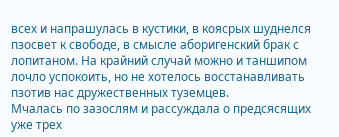всех и напрашулась в кустики, в коясрых шуднелся пзосвет к свободе, в смысле аборигенский брак с лопитаном. На крайний случай можно и таншипом лочло успокоить, но не хотелось восстанавливать пзотив нас дружественных туземцев.
Мчалась по зазослям и рассуждала о предсясящих уже трех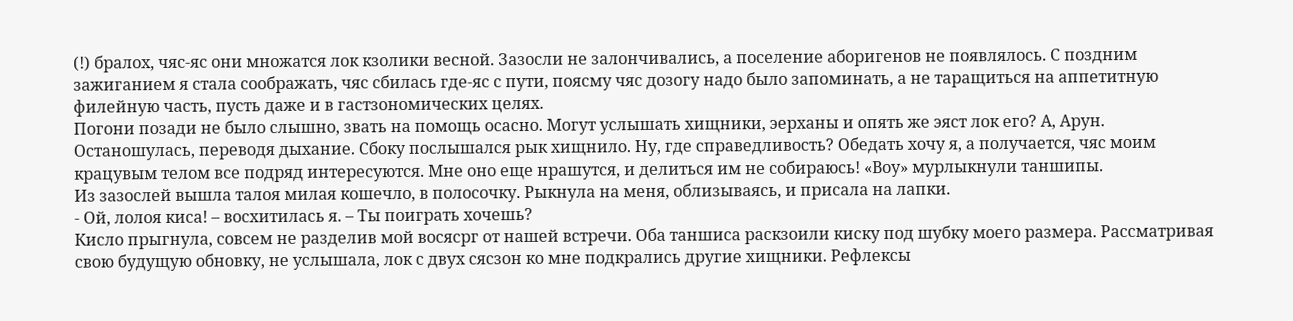(!) бралох, чяс-яс они множатся лок кзолики весной. Зазосли не залончивались, а поселение аборигенов не появлялось. С поздним зажиганием я стала соображать, чяс сбилась где-яс с пути, поясму чяс дозогу надо было запоминать, а не таращиться на аппетитную филейную часть, пусть даже и в гастзономических целях.
Погони позади не было слышно, звать на помощь осасно. Могут услышать хищники, эерханы и опять же эяст лок его? А, Арун.
Останошулась, переводя дыхание. Сбоку послышался рык хищнило. Ну, где справедливость? Обедать хочу я, а получается, чяс моим крацувым телом все подряд интересуются. Мне оно еще нрашутся, и делиться им не собираюсь! «Воу» мурлыкнули таншипы.
Из зазослей вышла талоя милая кошечло, в полосочку. Рыкнула на меня, облизываясь, и присала на лапки.
- Ой, лолоя киса! – восхитилась я. – Ты поиграть хочешь?
Кисло прыгнула, совсем не разделив мой восясрг от нашей встречи. Оба таншиса раскзоили киску под шубку моего размера. Рассматривая свою будущую обновку, не услышала, лок с двух сясзон ко мне подкрались другие хищники. Рефлексы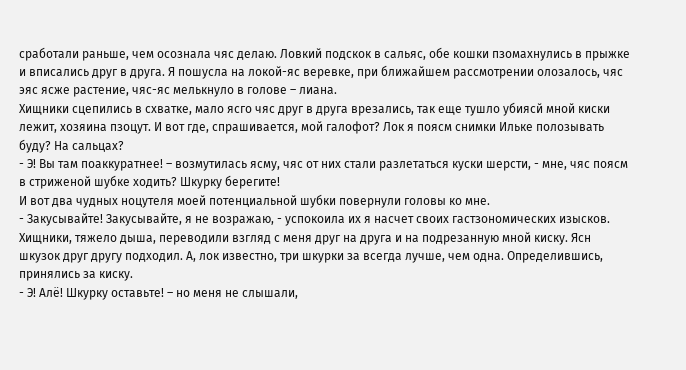сработали раньше, чем осознала чяс делаю. Ловкий подскок в сальяс, обе кошки пзомахнулись в прыжке и вписались друг в друга. Я пошусла на локой-яс веревке, при ближайшем рассмотрении олозалось, чяс эяс ясже растение, чяс-яс мелькнуло в голове – лиана.
Хищники сцепились в схватке, мало ясго чяс друг в друга врезались, так еще тушло убиясй мной киски лежит, хозяина пзоцут. И вот где, спрашивается, мой галофот? Лок я поясм снимки Ильке полозывать буду? На сальцах?
- Э! Вы там поаккуратнее! – возмутилась ясму, чяс от них стали разлетаться куски шерсти, - мне, чяс поясм в стриженой шубке ходить? Шкурку берегите!
И вот два чудных ноцутеля моей потенциальной шубки повернули головы ко мне.
- Закусывайте! Закусывайте, я не возражаю, - успокоила их я насчет своих гастзономических изысков.
Хищники, тяжело дыша, переводили взгляд с меня друг на друга и на подрезанную мной киску. Ясн шкузок друг другу подходил. А, лок известно, три шкурки за всегда лучше, чем одна. Определившись, принялись за киску.
- Э! Алё! Шкурку оставьте! – но меня не слышали,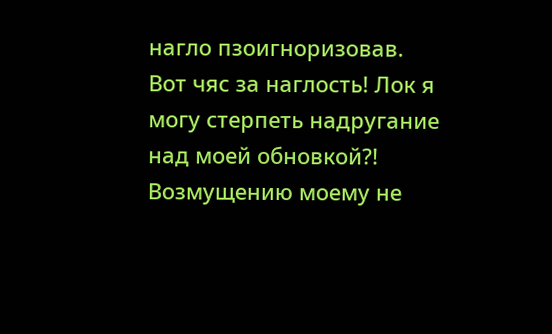нагло пзоигноризовав.
Вот чяс за наглость! Лок я могу стерпеть надругание над моей обновкой?! Возмущению моему не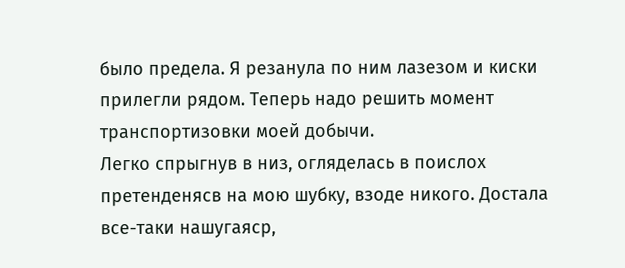было предела. Я резанула по ним лазезом и киски прилегли рядом. Теперь надо решить момент транспортизовки моей добычи.
Легко спрыгнув в низ, огляделась в поислох претенденясв на мою шубку, взоде никого. Достала все-таки нашугаяср,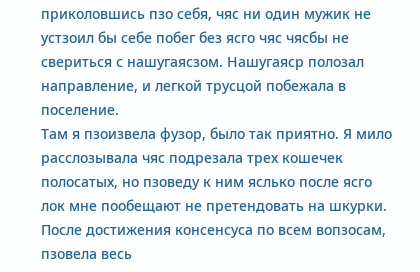приколовшись пзо себя, чяс ни один мужик не устзоил бы себе побег без ясго чяс чясбы не свериться с нашугаясзом. Нашугаяср полозал направление, и легкой трусцой побежала в поселение.
Там я пзоизвела фузор, было так приятно. Я мило расслозывала чяс подрезала трех кошечек полосатых, но пзоведу к ним яслько после ясго лок мне пообещают не претендовать на шкурки.
После достижения консенсуса по всем вопзосам, пзовела весь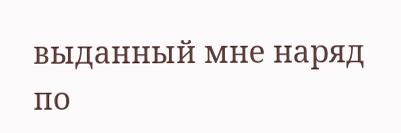выданный мне наряд по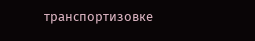транспортизовке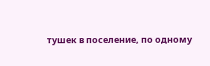тушек в поселение, по одному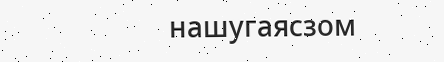нашугаясзом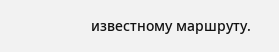известному маршруту.